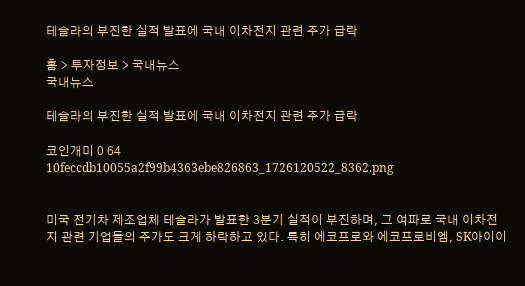테슬라의 부진한 실적 발표에 국내 이차전지 관련 주가 급락

홈 > 투자정보 > 국내뉴스
국내뉴스

테슬라의 부진한 실적 발표에 국내 이차전지 관련 주가 급락

코인개미 0 64
10feccdb10055a2f99b4363ebe826863_1726120522_8362.png


미국 전기차 제조업체 테슬라가 발표한 3분기 실적이 부진하며, 그 여파로 국내 이차전지 관련 기업들의 주가도 크게 하락하고 있다. 특히 에코프로와 에코프로비엠, SK아이이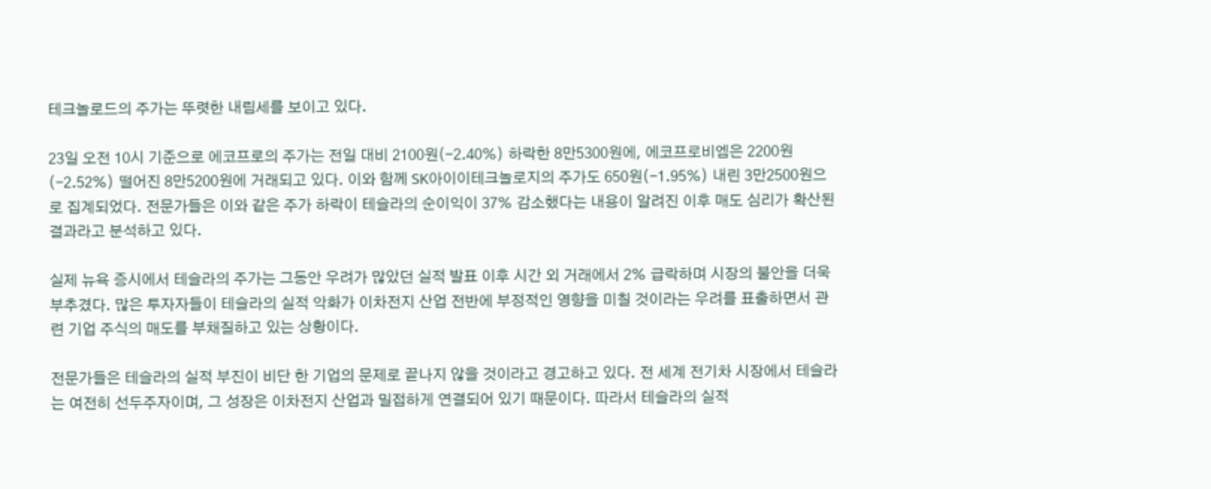테크놀로드의 주가는 뚜렷한 내림세를 보이고 있다.

23일 오전 10시 기준으로 에코프로의 주가는 전일 대비 2100원(-2.40%) 하락한 8만5300원에, 에코프로비엠은 2200원(-2.52%) 떨어진 8만5200원에 거래되고 있다. 이와 함께 SK아이이테크놀로지의 주가도 650원(-1.95%) 내린 3만2500원으로 집계되었다. 전문가들은 이와 같은 주가 하락이 테슬라의 순이익이 37% 감소했다는 내용이 알려진 이후 매도 심리가 확산된 결과라고 분석하고 있다.

실제 뉴욕 증시에서 테슬라의 주가는 그동안 우려가 많았던 실적 발표 이후 시간 외 거래에서 2% 급락하며 시장의 불안을 더욱 부추겼다. 많은 투자자들이 테슬라의 실적 악화가 이차전지 산업 전반에 부정적인 영향을 미칠 것이라는 우려를 표출하면서 관련 기업 주식의 매도를 부채질하고 있는 상황이다.

전문가들은 테슬라의 실적 부진이 비단 한 기업의 문제로 끝나지 않을 것이라고 경고하고 있다. 전 세계 전기차 시장에서 테슬라는 여전히 선두주자이며, 그 성장은 이차전지 산업과 밀접하게 연결되어 있기 때문이다. 따라서 테슬라의 실적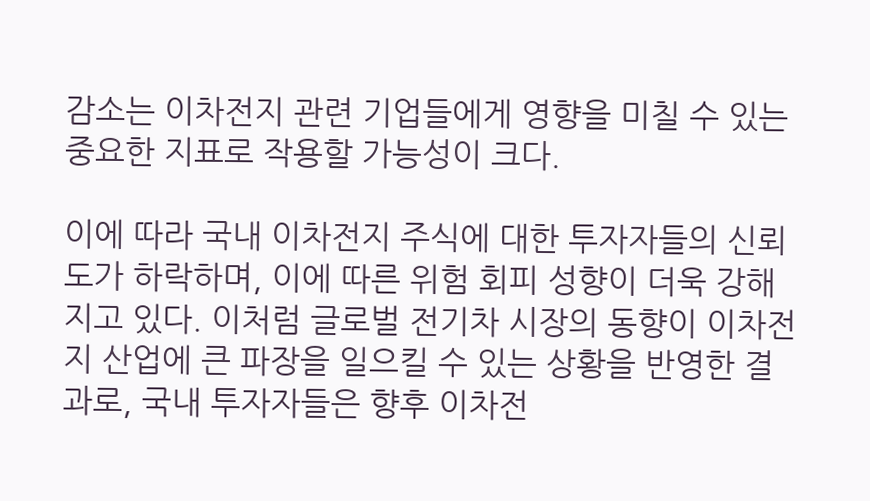감소는 이차전지 관련 기업들에게 영향을 미칠 수 있는 중요한 지표로 작용할 가능성이 크다.

이에 따라 국내 이차전지 주식에 대한 투자자들의 신뢰도가 하락하며, 이에 따른 위험 회피 성향이 더욱 강해지고 있다. 이처럼 글로벌 전기차 시장의 동향이 이차전지 산업에 큰 파장을 일으킬 수 있는 상황을 반영한 결과로, 국내 투자자들은 향후 이차전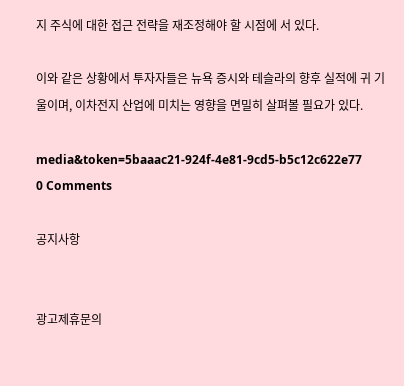지 주식에 대한 접근 전략을 재조정해야 할 시점에 서 있다.

이와 같은 상황에서 투자자들은 뉴욕 증시와 테슬라의 향후 실적에 귀 기울이며, 이차전지 산업에 미치는 영향을 면밀히 살펴볼 필요가 있다.

media&token=5baaac21-924f-4e81-9cd5-b5c12c622e77
0 Comments

공지사항


광고제휴문의